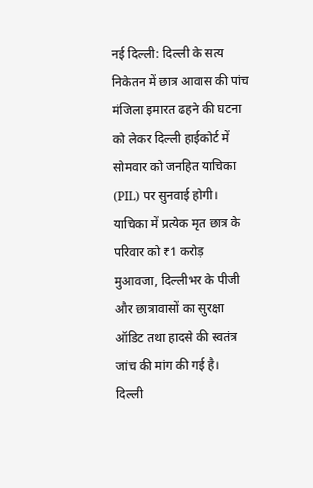नई दिल्ली: दिल्ली के सत्य निकेतन में छात्र आवास की पांच मंजिला इमारत ढहने की घटना को लेकर दिल्ली हाईकोर्ट में सोमवार को जनहित याचिका (PIL) पर सुनवाई होगी। याचिका में प्रत्येक मृत छात्र के परिवार को ₹1 करोड़ मुआवजा, दिल्लीभर के पीजी और छात्रावासों का सुरक्षा ऑडिट तथा हादसे की स्वतंत्र जांच की मांग की गई है।
दिल्ली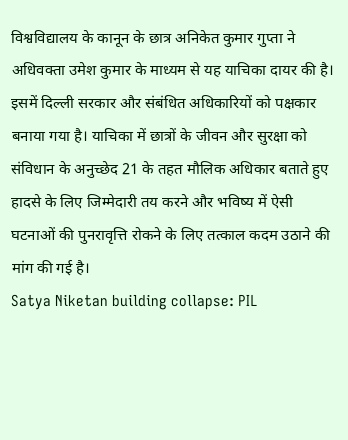विश्वविद्यालय के कानून के छात्र अनिकेत कुमार गुप्ता ने अधिवक्ता उमेश कुमार के माध्यम से यह याचिका दायर की है। इसमें दिल्ली सरकार और संबंधित अधिकारियों को पक्षकार बनाया गया है। याचिका में छात्रों के जीवन और सुरक्षा को संविधान के अनुच्छेद 21 के तहत मौलिक अधिकार बताते हुए हादसे के लिए जिम्मेदारी तय करने और भविष्य में ऐसी घटनाओं की पुनरावृत्ति रोकने के लिए तत्काल कदम उठाने की मांग की गई है।
Satya Niketan building collapse: PIL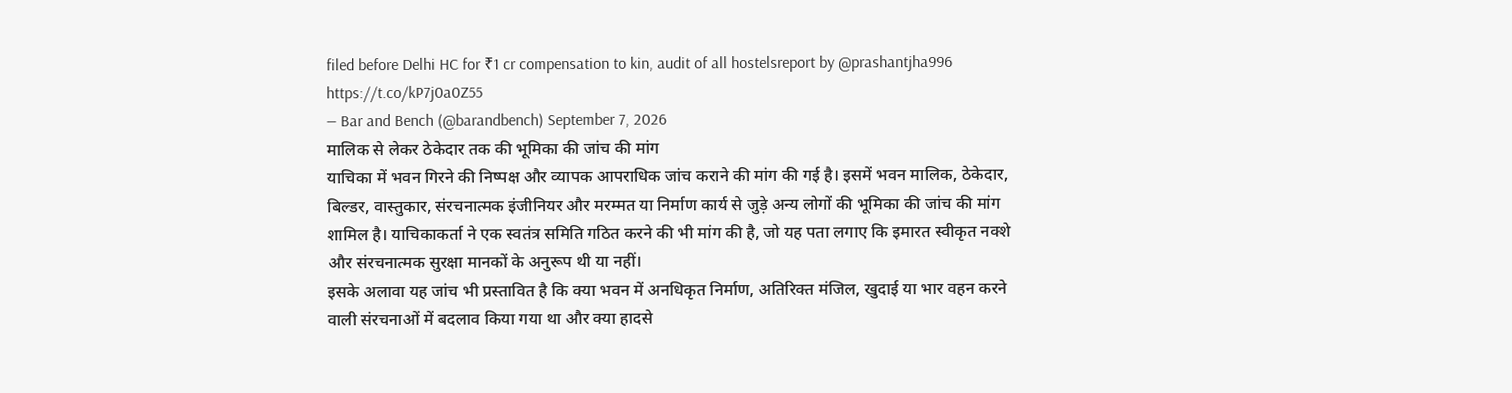filed before Delhi HC for ₹1 cr compensation to kin, audit of all hostelsreport by @prashantjha996 https://t.co/kP7j0a0Z55
— Bar and Bench (@barandbench) September 7, 2026
मालिक से लेकर ठेकेदार तक की भूमिका की जांच की मांग
याचिका में भवन गिरने की निष्पक्ष और व्यापक आपराधिक जांच कराने की मांग की गई है। इसमें भवन मालिक, ठेकेदार, बिल्डर, वास्तुकार, संरचनात्मक इंजीनियर और मरम्मत या निर्माण कार्य से जुड़े अन्य लोगों की भूमिका की जांच की मांग शामिल है। याचिकाकर्ता ने एक स्वतंत्र समिति गठित करने की भी मांग की है, जो यह पता लगाए कि इमारत स्वीकृत नक्शे और संरचनात्मक सुरक्षा मानकों के अनुरूप थी या नहीं।
इसके अलावा यह जांच भी प्रस्तावित है कि क्या भवन में अनधिकृत निर्माण, अतिरिक्त मंजिल, खुदाई या भार वहन करने वाली संरचनाओं में बदलाव किया गया था और क्या हादसे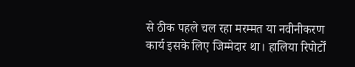से ठीक पहले चल रहा मरम्मत या नवीनीकरण कार्य इसके लिए जिम्मेदार था। हालिया रिपोर्टों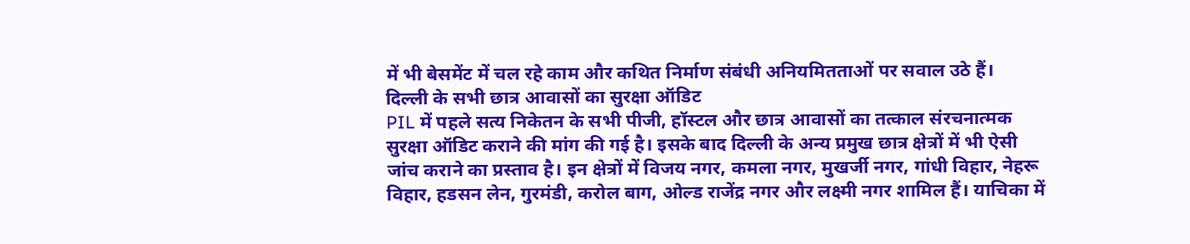में भी बेसमेंट में चल रहे काम और कथित निर्माण संबंधी अनियमितताओं पर सवाल उठे हैं।
दिल्ली के सभी छात्र आवासों का सुरक्षा ऑडिट
PIL में पहले सत्य निकेतन के सभी पीजी, हॉस्टल और छात्र आवासों का तत्काल संरचनात्मक सुरक्षा ऑडिट कराने की मांग की गई है। इसके बाद दिल्ली के अन्य प्रमुख छात्र क्षेत्रों में भी ऐसी जांच कराने का प्रस्ताव है। इन क्षेत्रों में विजय नगर, कमला नगर, मुखर्जी नगर, गांधी विहार, नेहरू विहार, हडसन लेन, गुरमंडी, करोल बाग, ओल्ड राजेंद्र नगर और लक्ष्मी नगर शामिल हैं। याचिका में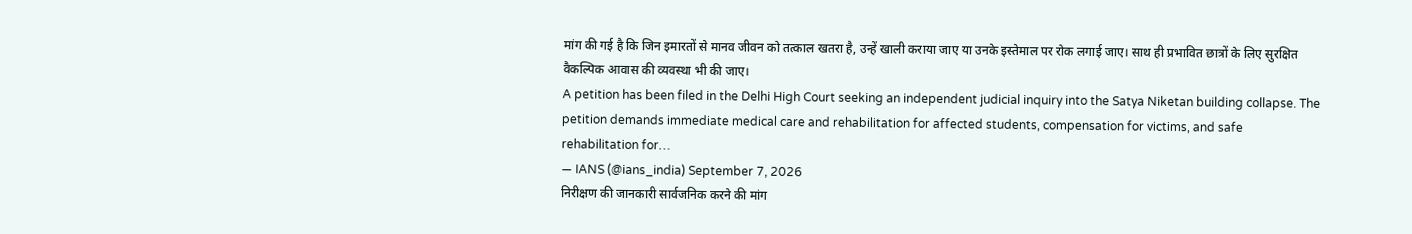मांग की गई है कि जिन इमारतों से मानव जीवन को तत्काल खतरा है, उन्हें खाली कराया जाए या उनके इस्तेमाल पर रोक लगाई जाए। साथ ही प्रभावित छात्रों के लिए सुरक्षित वैकल्पिक आवास की व्यवस्था भी की जाए।
A petition has been filed in the Delhi High Court seeking an independent judicial inquiry into the Satya Niketan building collapse. The petition demands immediate medical care and rehabilitation for affected students, compensation for victims, and safe rehabilitation for…
— IANS (@ians_india) September 7, 2026
निरीक्षण की जानकारी सार्वजनिक करने की मांग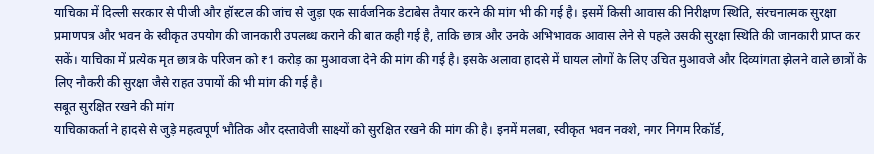याचिका में दिल्ली सरकार से पीजी और हॉस्टल की जांच से जुड़ा एक सार्वजनिक डेटाबेस तैयार करने की मांग भी की गई है। इसमें किसी आवास की निरीक्षण स्थिति, संरचनात्मक सुरक्षा प्रमाणपत्र और भवन के स्वीकृत उपयोग की जानकारी उपलब्ध कराने की बात कही गई है, ताकि छात्र और उनके अभिभावक आवास लेने से पहले उसकी सुरक्षा स्थिति की जानकारी प्राप्त कर सकें। याचिका में प्रत्येक मृत छात्र के परिजन को ₹1 करोड़ का मुआवजा देने की मांग की गई है। इसके अलावा हादसे में घायल लोगों के लिए उचित मुआवजे और दिव्यांगता झेलने वाले छात्रों के लिए नौकरी की सुरक्षा जैसे राहत उपायों की भी मांग की गई है।
सबूत सुरक्षित रखने की मांग
याचिकाकर्ता ने हादसे से जुड़े महत्वपूर्ण भौतिक और दस्तावेजी साक्ष्यों को सुरक्षित रखने की मांग की है। इनमें मलबा, स्वीकृत भवन नक्शे, नगर निगम रिकॉर्ड,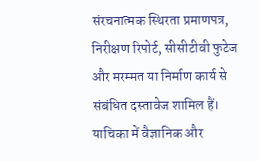संरचनात्मक स्थिरता प्रमाणपत्र, निरीक्षण रिपोर्ट, सीसीटीवी फुटेज और मरम्मत या निर्माण कार्य से संबंधित दस्तावेज शामिल हैं। याचिका में वैज्ञानिक और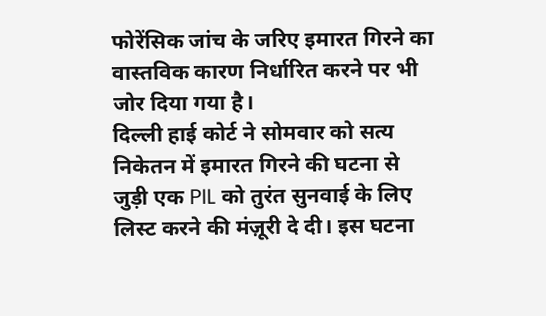फोरेंसिक जांच के जरिए इमारत गिरने का वास्तविक कारण निर्धारित करने पर भी जोर दिया गया है।
दिल्ली हाई कोर्ट ने सोमवार को सत्य निकेतन में इमारत गिरने की घटना से जुड़ी एक PIL को तुरंत सुनवाई के लिए लिस्ट करने की मंज़ूरी दे दी। इस घटना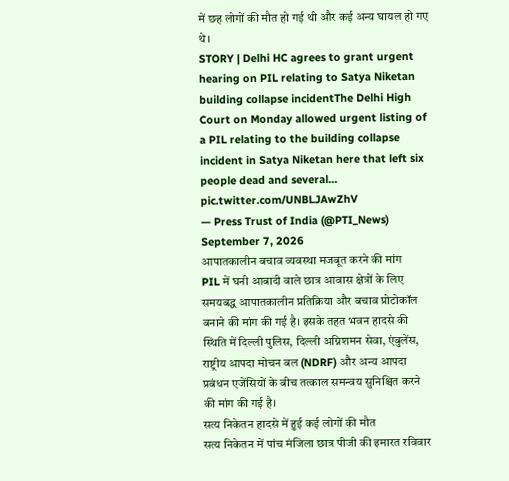में छह लोगों की मौत हो गई थी और कई अन्य घायल हो गए थे।
STORY | Delhi HC agrees to grant urgent hearing on PIL relating to Satya Niketan building collapse incidentThe Delhi High Court on Monday allowed urgent listing of a PIL relating to the building collapse incident in Satya Niketan here that left six people dead and several… pic.twitter.com/UNBLJAwZhV
— Press Trust of India (@PTI_News) September 7, 2026
आपातकालीन बचाव व्यवस्था मजबूत करने की मांग
PIL में घनी आबादी वाले छात्र आवास क्षेत्रों के लिए समयबद्ध आपातकालीन प्रतिक्रिया और बचाव प्रोटोकॉल बनाने की मांग की गई है। इसके तहत भवन हादसे की स्थिति में दिल्ली पुलिस, दिल्ली अग्निशमन सेवा, एंबुलेंस, राष्ट्रीय आपदा मोचन बल (NDRF) और अन्य आपदा प्रबंधन एजेंसियों के बीच तत्काल समन्वय सुनिश्चित करने की मांग की गई है।
सत्य निकेतन हादसे में हुई कई लोगों की मौत
सत्य निकेतन में पांच मंजिला छात्र पीजी की इमारत रविवार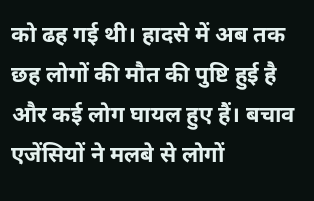को ढह गई थी। हादसे में अब तक छह लोगों की मौत की पुष्टि हुई है और कई लोग घायल हुए हैं। बचाव एजेंसियों ने मलबे से लोगों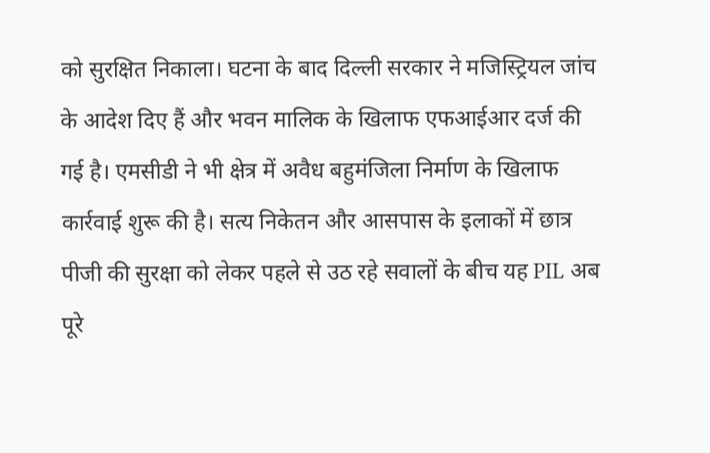को सुरक्षित निकाला। घटना के बाद दिल्ली सरकार ने मजिस्ट्रियल जांच के आदेश दिए हैं और भवन मालिक के खिलाफ एफआईआर दर्ज की गई है। एमसीडी ने भी क्षेत्र में अवैध बहुमंजिला निर्माण के खिलाफ कार्रवाई शुरू की है। सत्य निकेतन और आसपास के इलाकों में छात्र पीजी की सुरक्षा को लेकर पहले से उठ रहे सवालों के बीच यह PIL अब पूरे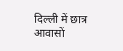दिल्ली में छात्र आवासों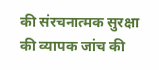की संरचनात्मक सुरक्षा की व्यापक जांच की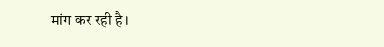मांग कर रही है।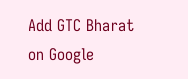Add GTC Bharat on Google